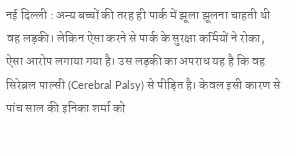नई दिल्ली : अन्य बच्चों की तरह ही पार्क में झूला झूलना चाहती थी वह लड़की। लेकिन ऐसा करने से पार्क के सुरक्षा कर्मियों ने रोका, ऐसा आरोप लगाया गया है। उस लड़की का अपराध यह है कि वह सिरेब्रल पाल्सी (Cerebral Palsy) से पीड़ित है। केवल इसी कारण से पांच साल की इनिका शर्मा को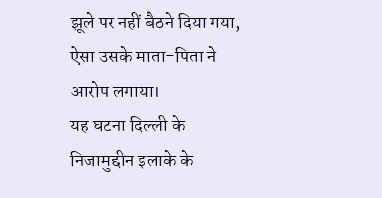झूले पर नहीं बैठने दिया गया, ऐसा उसके माता-पिता ने आरोप लगाया।
यह घटना दिल्ली के निजामुद्दीन इलाके के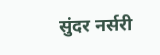सुंदर नर्सरी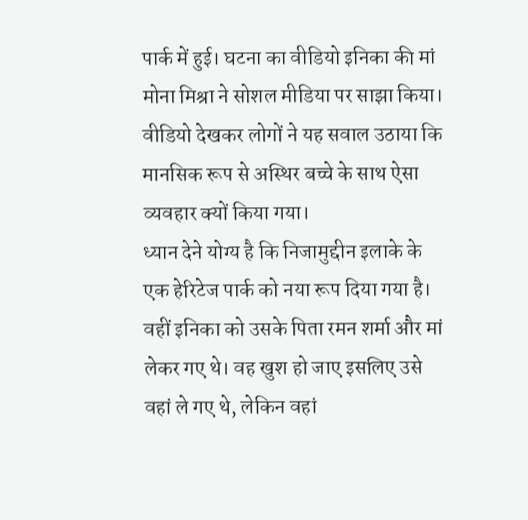पार्क में हुई। घटना का वीडियो इनिका की मां मोना मिश्रा ने सोशल मीडिया पर साझा किया। वीडियो देखकर लोगों ने यह सवाल उठाया कि मानसिक रूप से अस्थिर बच्चे के साथ ऐसा व्यवहार क्यों किया गया।
ध्यान देने योग्य है कि निजामुद्दीन इलाके के एक हेरिटेज पार्क को नया रूप दिया गया है। वहीं इनिका को उसके पिता रमन शर्मा और मां लेकर गए थे। वह खुश हो जाए इसलिए उसे वहां ले गए थे, लेकिन वहां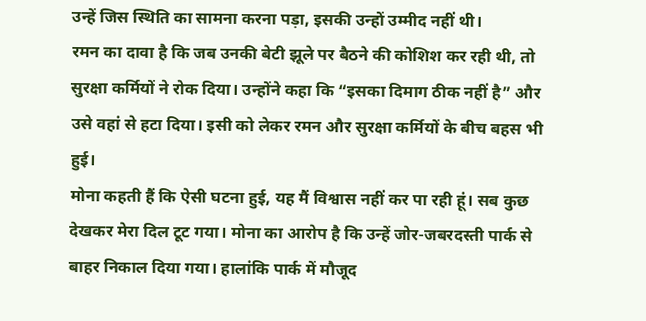उन्हें जिस स्थिति का सामना करना पड़ा, इसकी उन्हों उम्मीद नहीं थी।
रमन का दावा है कि जब उनकी बेटी झूले पर बैठने की कोशिश कर रही थी, तो सुरक्षा कर्मियों ने रोक दिया। उन्होंने कहा कि “इसका दिमाग ठीक नहीं है” और उसे वहां से हटा दिया। इसी को लेकर रमन और सुरक्षा कर्मियों के बीच बहस भी हुई।
मोना कहती हैं कि ऐसी घटना हुई, यह मैं विश्वास नहीं कर पा रही हूं। सब कुछ देखकर मेरा दिल टूट गया। मोना का आरोप है कि उन्हें जोर-जबरदस्ती पार्क से बाहर निकाल दिया गया। हालांकि पार्क में मौजूद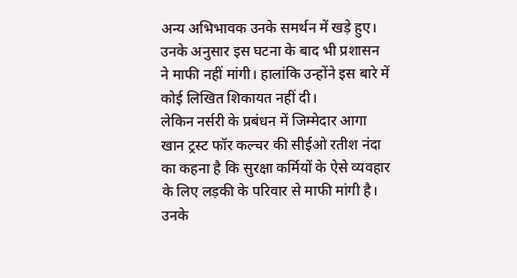अन्य अभिभावक उनके समर्थन में खड़े हुए। उनके अनुसार इस घटना के बाद भी प्रशासन ने माफी नहीं मांगी। हालांकि उन्होंने इस बारे में कोई लिखित शिकायत नहीं दी।
लेकिन नर्सरी के प्रबंधन में जिम्मेदार आगा खान ट्रस्ट फॉर कल्चर की सीईओ रतीश नंदा का कहना है कि सुरक्षा कर्मियों के ऐसे व्यवहार के लिए लड़की के परिवार से माफी मांगी है। उनके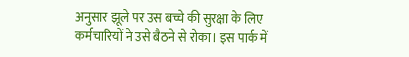अनुसार झूले पर उस बच्चे की सुरक्षा के लिए कर्मचारियों ने उसे बैठने से रोका। इस पार्क में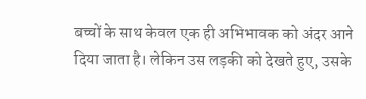बच्चों के साथ केवल एक ही अभिभावक को अंदर आने दिया जाता है। लेकिन उस लड़की को देखते हुए, उसके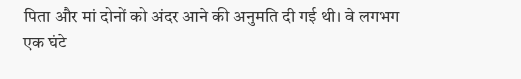पिता और मां दोनों को अंदर आने की अनुमति दी गई थी। वे लगभग एक घंटे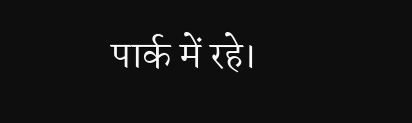पार्क में रहे।